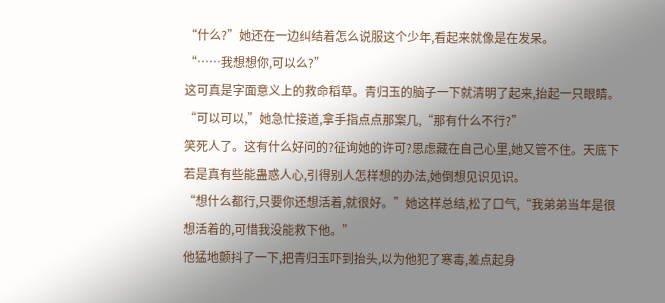“什么?”她还在一边纠结着怎么说服这个少年,看起来就像是在发呆。
“……我想想你,可以么?”
这可真是字面意义上的救命稻草。青归玉的脑子一下就清明了起来,抬起一只眼睛。
“可以可以,”她急忙接道,拿手指点点那案几,“那有什么不行?”
笑死人了。这有什么好问的?征询她的许可?思虑藏在自己心里,她又管不住。天底下若是真有些能蛊惑人心,引得别人怎样想的办法,她倒想见识见识。
“想什么都行,只要你还想活着,就很好。”她这样总结,松了口气,“我弟弟当年是很想活着的,可惜我没能救下他。”
他猛地颤抖了一下,把青归玉吓到抬头,以为他犯了寒毒,差点起身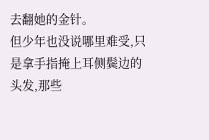去翻她的金针。
但少年也没说哪里难受,只是拿手指掩上耳侧鬓边的头发,那些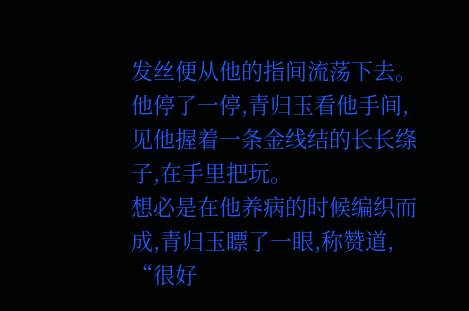发丝便从他的指间流荡下去。
他停了一停,青归玉看他手间,见他握着一条金线结的长长绦子,在手里把玩。
想必是在他养病的时候编织而成,青归玉瞟了一眼,称赞道,
“很好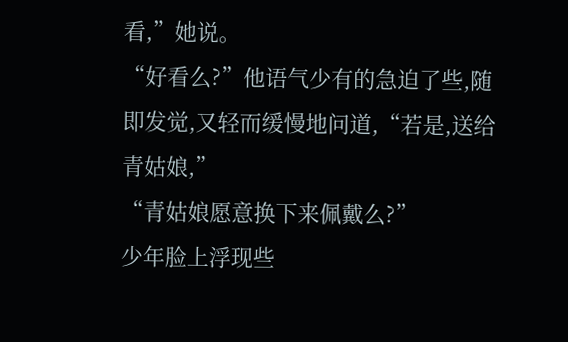看,”她说。
“好看么?”他语气少有的急迫了些,随即发觉,又轻而缓慢地问道,“若是,送给青姑娘,”
“青姑娘愿意换下来佩戴么?”
少年脸上浮现些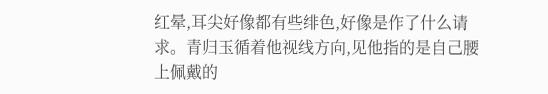红晕,耳尖好像都有些绯色,好像是作了什么请求。青归玉循着他视线方向,见他指的是自己腰上佩戴的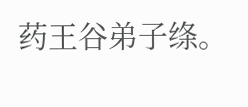药王谷弟子绦。